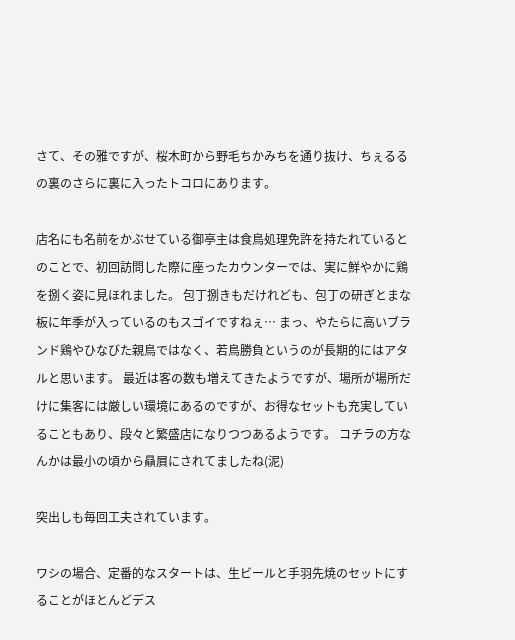さて、その雅ですが、桜木町から野毛ちかみちを通り抜け、ちぇるるの裏のさらに裏に入ったトコロにあります。

店名にも名前をかぶせている御亭主は食鳥処理免許を持たれているとのことで、初回訪問した際に座ったカウンターでは、実に鮮やかに鶏を捌く姿に見ほれました。 包丁捌きもだけれども、包丁の研ぎとまな板に年季が入っているのもスゴイですねぇ… まっ、やたらに高いブランド鶏やひなびた親鳥ではなく、若鳥勝負というのが長期的にはアタルと思います。 最近は客の数も増えてきたようですが、場所が場所だけに集客には厳しい環境にあるのですが、お得なセットも充実していることもあり、段々と繁盛店になりつつあるようです。 コチラの方なんかは最小の頃から贔屓にされてましたね(泥)

突出しも毎回工夫されています。

ワシの場合、定番的なスタートは、生ビールと手羽先焼のセットにすることがほとんどデス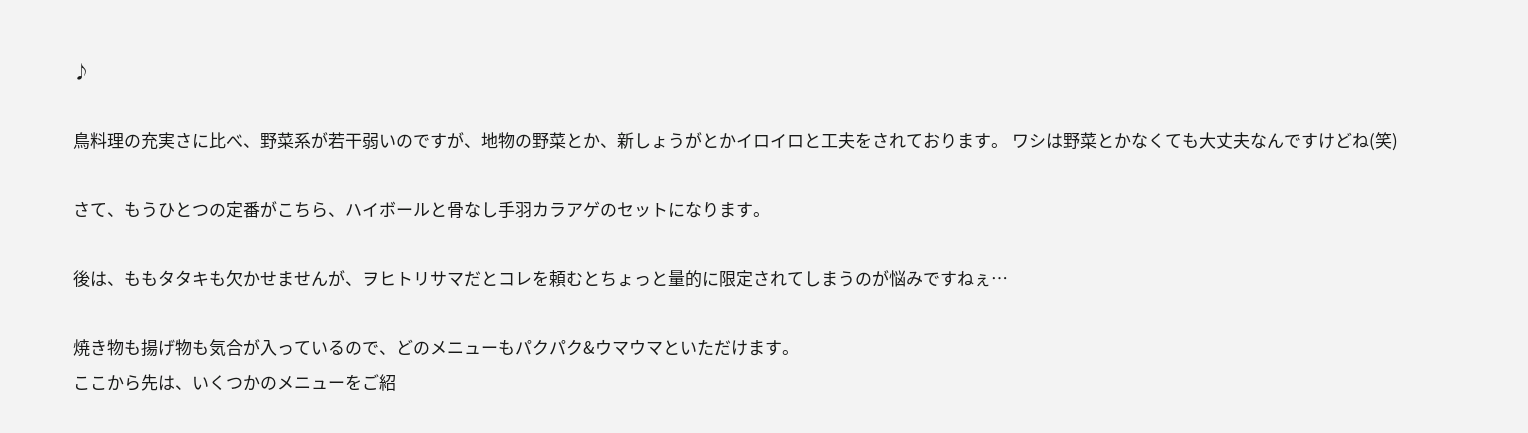♪

鳥料理の充実さに比べ、野菜系が若干弱いのですが、地物の野菜とか、新しょうがとかイロイロと工夫をされております。 ワシは野菜とかなくても大丈夫なんですけどね(笑)

さて、もうひとつの定番がこちら、ハイボールと骨なし手羽カラアゲのセットになります。

後は、ももタタキも欠かせませんが、ヲヒトリサマだとコレを頼むとちょっと量的に限定されてしまうのが悩みですねぇ…

焼き物も揚げ物も気合が入っているので、どのメニューもパクパク&ウマウマといただけます。
ここから先は、いくつかのメニューをご紹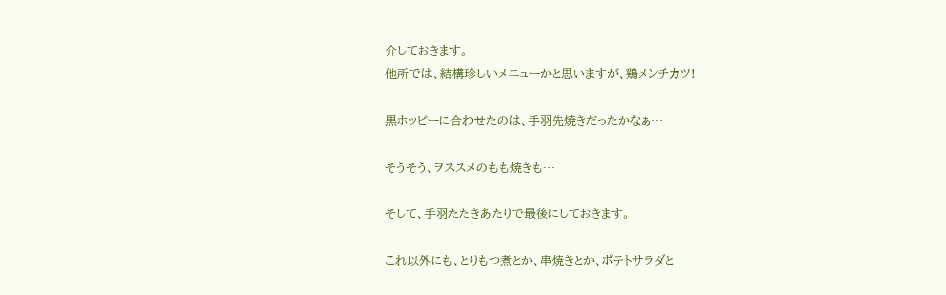介しておきます。
他所では、結構珍しいメニューかと思いますが、鶏メンチカツ!

黒ホッピーに合わせたのは、手羽先焼きだったかなぁ…

そうそう、ヲススメのもも焼きも…

そして、手羽たたきあたりで最後にしておきます。

これ以外にも、とりもつ煮とか、串焼きとか、ポテトサラダと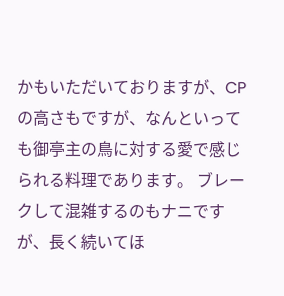かもいただいておりますが、CPの高さもですが、なんといっても御亭主の鳥に対する愛で感じられる料理であります。 ブレークして混雑するのもナニですが、長く続いてほ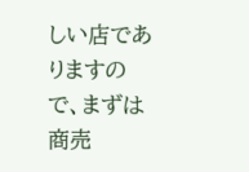しい店でありますので、まずは商売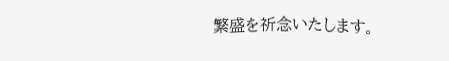繁盛を祈念いたします。